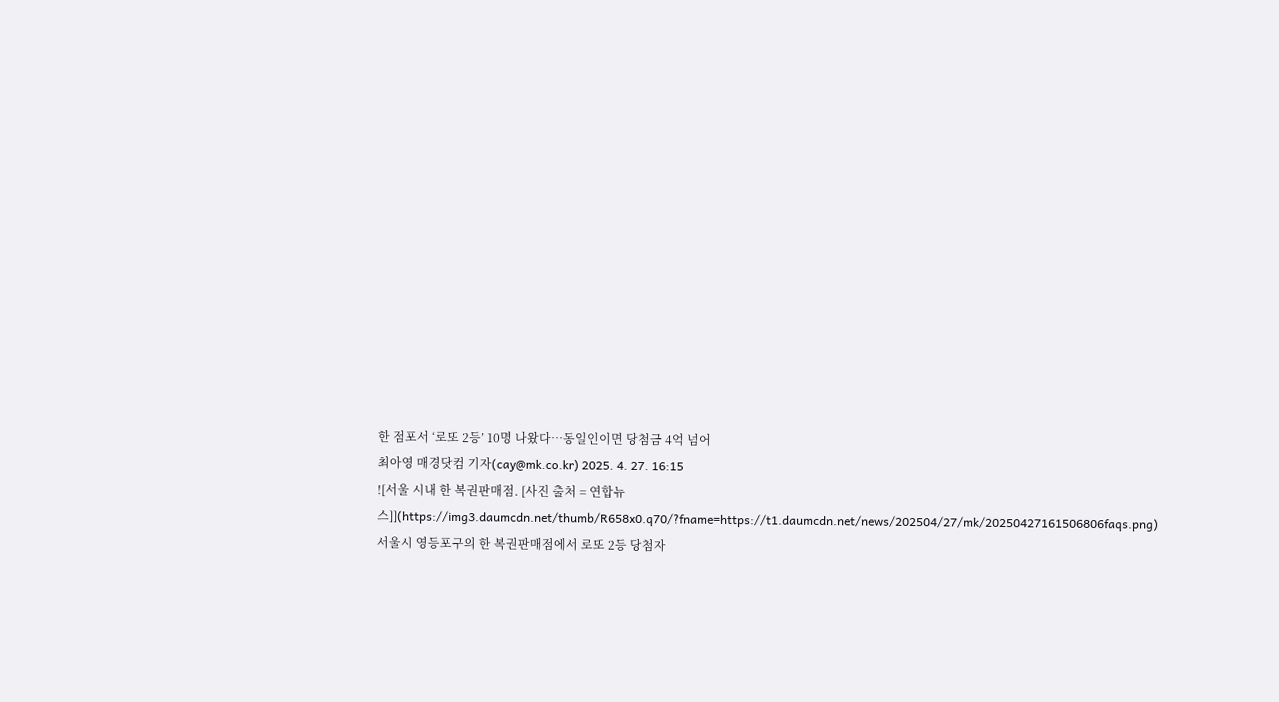한 점포서 ‘로또 2등’ 10명 나왔다…동일인이면 당첨금 4억 넘어
최아영 매경닷컴 기자(cay@mk.co.kr) 2025. 4. 27. 16:15
![서울 시내 한 복권판매점. [사진 출처 = 연합뉴스]](https://img3.daumcdn.net/thumb/R658x0.q70/?fname=https://t1.daumcdn.net/news/202504/27/mk/20250427161506806faqs.png)
서울시 영등포구의 한 복권판매점에서 로또 2등 당첨자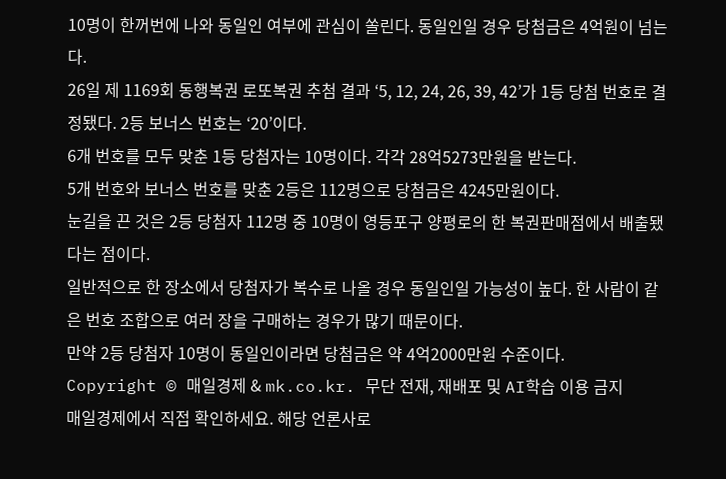10명이 한꺼번에 나와 동일인 여부에 관심이 쏠린다. 동일인일 경우 당첨금은 4억원이 넘는다.
26일 제 1169회 동행복권 로또복권 추첨 결과 ‘5, 12, 24, 26, 39, 42’가 1등 당첨 번호로 결정됐다. 2등 보너스 번호는 ‘20’이다.
6개 번호를 모두 맞춘 1등 당첨자는 10명이다. 각각 28억5273만원을 받는다.
5개 번호와 보너스 번호를 맞춘 2등은 112명으로 당첨금은 4245만원이다.
눈길을 끈 것은 2등 당첨자 112명 중 10명이 영등포구 양평로의 한 복권판매점에서 배출됐다는 점이다.
일반적으로 한 장소에서 당첨자가 복수로 나올 경우 동일인일 가능성이 높다. 한 사람이 같은 번호 조합으로 여러 장을 구매하는 경우가 많기 때문이다.
만약 2등 당첨자 10명이 동일인이라면 당첨금은 약 4억2000만원 수준이다.
Copyright © 매일경제 & mk.co.kr. 무단 전재, 재배포 및 AI학습 이용 금지
매일경제에서 직접 확인하세요. 해당 언론사로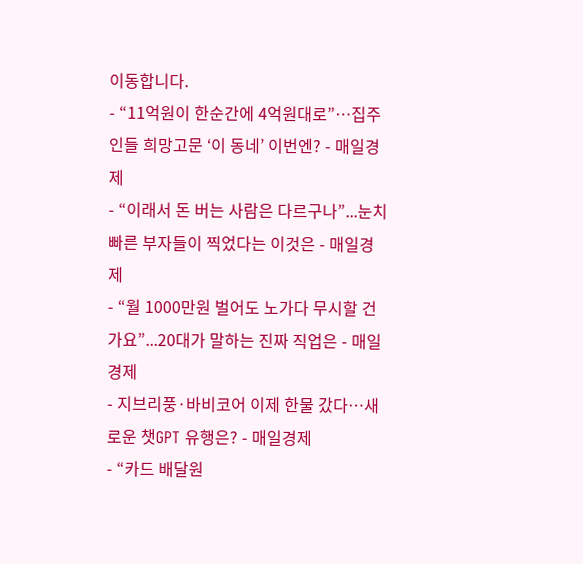이동합니다.
- “11억원이 한순간에 4억원대로”…집주인들 희망고문 ‘이 동네’ 이번엔? - 매일경제
- “이래서 돈 버는 사람은 다르구나”...눈치 빠른 부자들이 찍었다는 이것은 - 매일경제
- “월 1000만원 벌어도 노가다 무시할 건가요”...20대가 말하는 진짜 직업은 - 매일경제
- 지브리풍·바비코어 이제 한물 갔다…새로운 챗GPT 유행은? - 매일경제
- “카드 배달원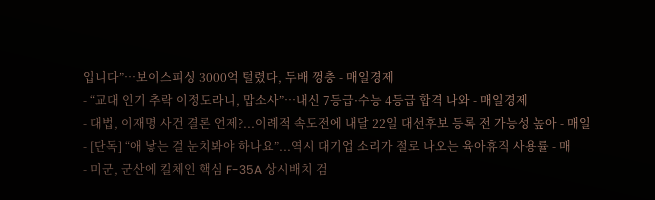입니다”…보이스피싱 3000억 털렸다, 두배 껑충 - 매일경제
- “교대 인기 추락 이정도라니, 맙소사”…내신 7등급·수능 4등급 합격 나와 - 매일경제
- 대법, 이재명 사건 결론 언제?...이례적 속도전에 내달 22일 대선후보 등록 전 가능성 높아 - 매일
- [단독] “애 낳는 걸 눈치봐야 하나요”...역시 대기업 소리가 절로 나오는 육아휴직 사용률 - 매
- 미군, 군산에 킬체인 핵심 F-35A 상시배치 검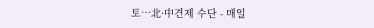토…北·中견제 수단 - 매일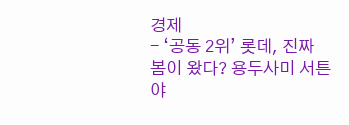경제
- ‘공동 2위’ 롯데, 진짜 봄이 왔다? 용두사미 서튼 야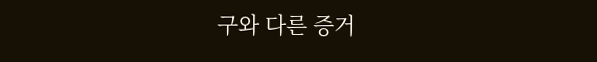구와 다른 증거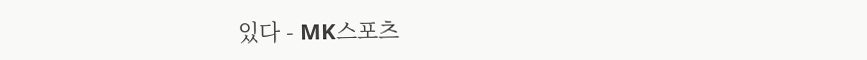있다 - MK스포츠